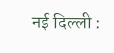नई दिल्ली :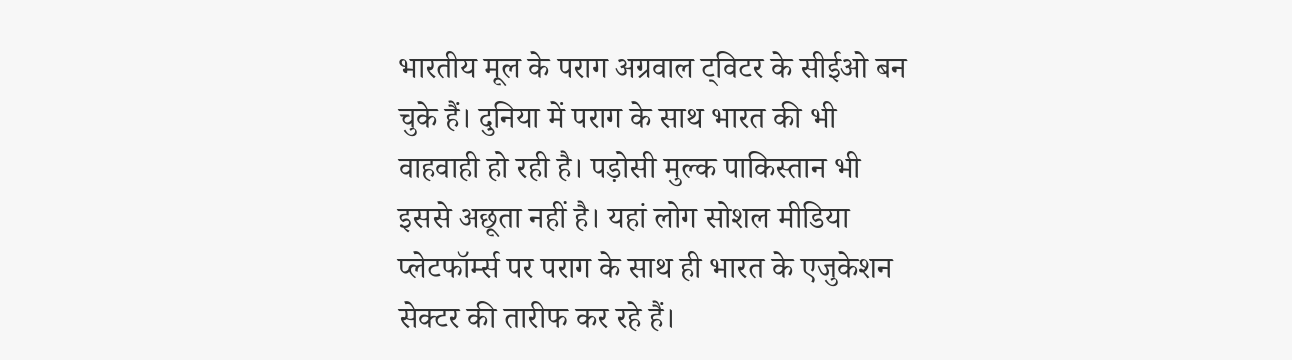भारतीय मूल के पराग अग्रवाल ट्विटर के सीईओ बन चुके हैं। दुनिया में पराग के साथ भारत की भी वाहवाही हो रही है। पड़ोसी मुल्क पाकिस्तान भी इससे अछूता नहीं है। यहां लोग सोशल मीडिया प्लेटफॉर्म्स पर पराग के साथ ही भारत के एजुकेशन सेक्टर की तारीफ कर रहे हैं।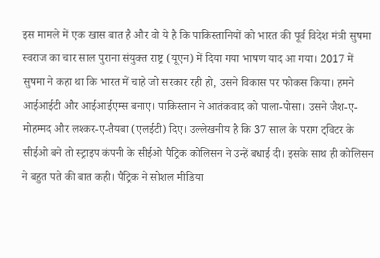इस मामले में एक खास बात है और वो ये है कि पाकिस्तानियों को भारत की पूर्व विदेश मंत्री सुषमा स्वराज का चार साल पुराना संयुक्त राष्ट्र (यूएन) में दिया गया भाषण याद आ गया। 2017 में सुषमा ने कहा था कि भारत में चाहे जो सरकार रही हो, उसने विकास पर फोकस किया। हमने आईआईटी और आईआईएम्स बनाए। पाकिस्तान ने आतंकवाद को पाला-पोसा। उसने जैश-ए-मोहम्मद और लश्कर-ए-तैयबा (एलईटी) दिए। उल्लेखनीय है कि 37 साल के पराग ट्विटर के सीईओ बने तो स्ट्राइप कंपनी के सीईओ पैट्रिक कोलिसन ने उन्हें बधाई दी। इसके साथ ही कोलिसन ने बहुत पते की बात कही। पैट्रिक ने सोशल मीडिया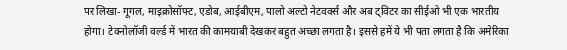पर लिखा- गूगल, माइक्रोसॉफ्ट, एडोब, आईबीएम, पालो अल्टो नेटवर्क्स और अब ट्विटर का सीईओ भी एक भारतीय होगा। टेक्नोलॉजी वर्ल्ड में भारत की कामयाबी देखकर बहुत अच्छा लगता है। इससे हमें ये भी पता लगता है कि अमेरिका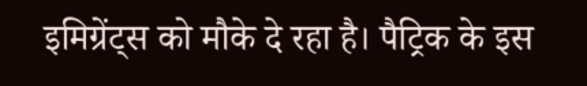इमिग्रेंट्स को मौके दे रहा है। पैट्रिक के इस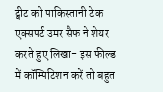ट्वीट को पाकिस्तानी टेक एक्सपर्ट उमर सैफ ने शेयर करते हुए लिखा- इस फील्ड में कॉम्पिटिशन करें तो बहुत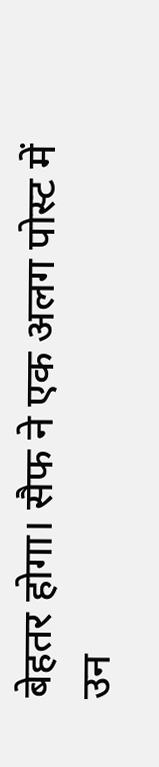बेहतर होगा। सैफ ने एक अलग पोस्ट में उन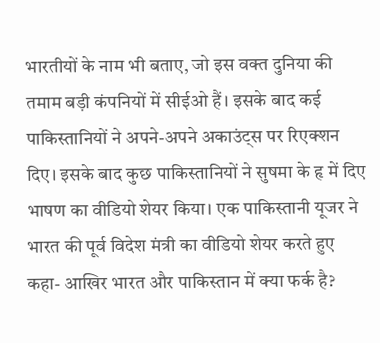भारतीयों के नाम भी बताए, जो इस वक्त दुनिया की तमाम बड़ी कंपनियों में सीईओ हैं। इसके बाद कई पाकिस्तानियों ने अपने-अपने अकाउंट्स पर रिएक्शन दिए। इसके बाद कुछ पाकिस्तानियों ने सुषमा के हृ में दिए भाषण का वीडियो शेयर किया। एक पाकिस्तानी यूजर ने भारत की पूर्व विदेश मंत्री का वीडियो शेयर करते हुए कहा- आखिर भारत और पाकिस्तान में क्या फर्क है?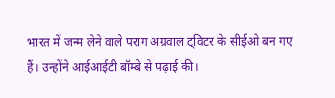भारत में जन्म लेने वाले पराग अग्रवाल ट्विटर के सीईओ बन गए हैं। उन्होंने आईआईटी बॉम्बे से पढ़ाई की।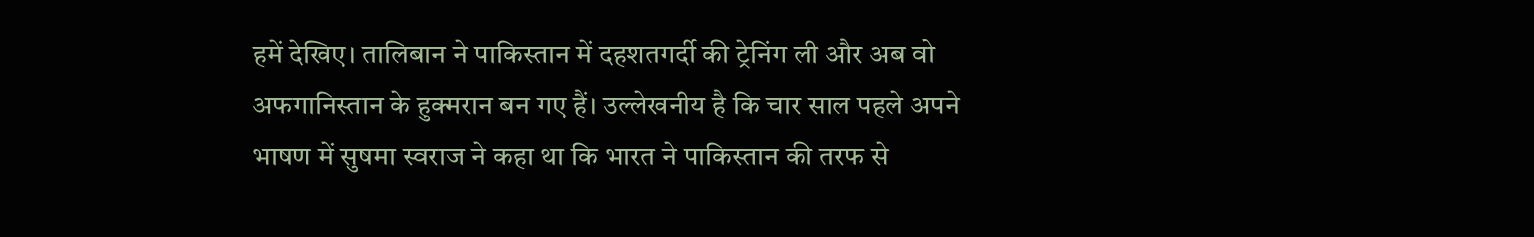हमें देखिए। तालिबान ने पाकिस्तान में दहशतगर्दी की ट्रेनिंग ली और अब वो अफगानिस्तान के हुक्मरान बन गए हैं। उल्लेखनीय है कि चार साल पहले अपने भाषण में सुषमा स्वराज ने कहा था कि भारत ने पाकिस्तान की तरफ से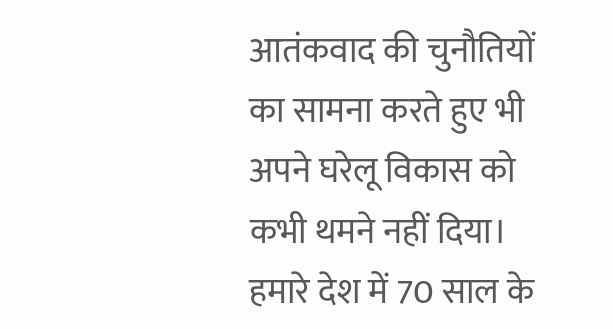आतंकवाद की चुनौतियों का सामना करते हुए भी अपने घरेलू विकास को कभी थमने नहीं दिया। हमारे देश में 70 साल के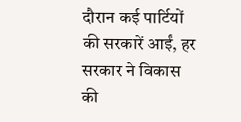दौरान कई पार्टियों की सरकारें आईं, हर सरकार ने विकास की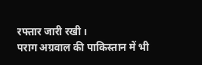रफ्तार जारी रखी।
पराग अग्रवाल की पाकिस्तान में भी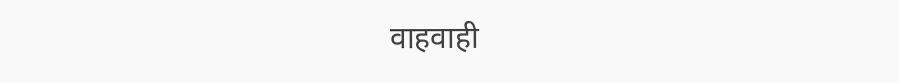वाहवाही